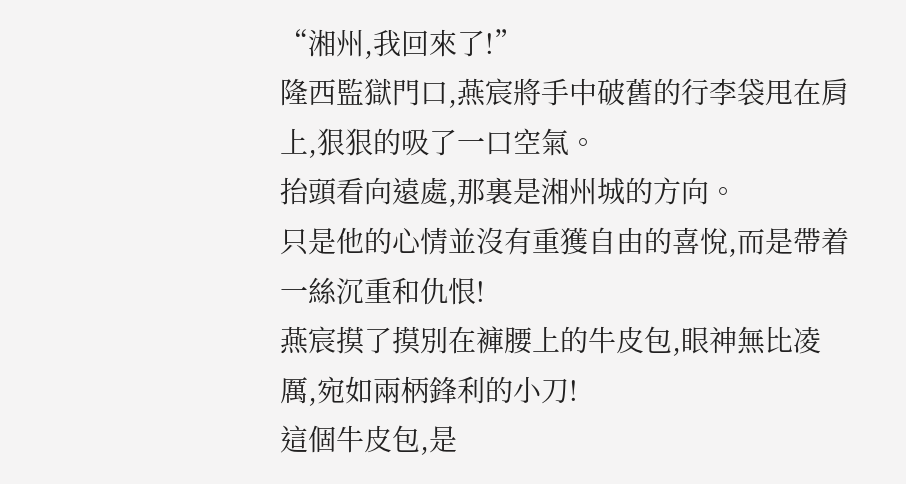“湘州,我回來了!”
隆西監獄門口,燕宸將手中破舊的行李袋甩在肩上,狠狠的吸了一口空氣。
抬頭看向遠處,那裏是湘州城的方向。
只是他的心情並沒有重獲自由的喜悅,而是帶着一絲沉重和仇恨!
燕宸摸了摸別在褲腰上的牛皮包,眼神無比凌厲,宛如兩柄鋒利的小刀!
這個牛皮包,是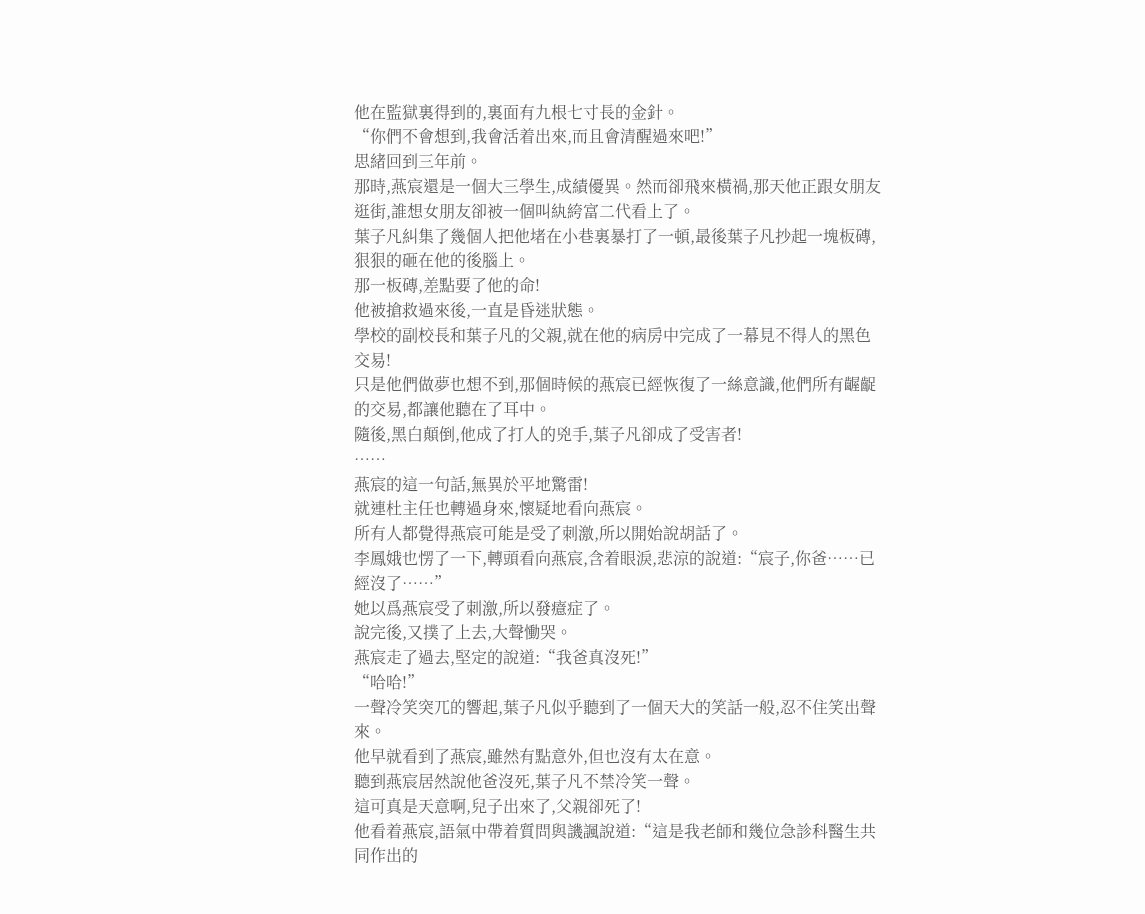他在監獄裏得到的,裏面有九根七寸長的金針。
“你們不會想到,我會活着出來,而且會清醒過來吧!”
思緒回到三年前。
那時,燕宸還是一個大三學生,成績優異。然而卻飛來橫禍,那天他正跟女朋友逛街,誰想女朋友卻被一個叫紈絝富二代看上了。
葉子凡糾集了幾個人把他堵在小巷裏暴打了一頓,最後葉子凡抄起一塊板磚,狠狠的砸在他的後腦上。
那一板磚,差點要了他的命!
他被搶救過來後,一直是昏迷狀態。
學校的副校長和葉子凡的父親,就在他的病房中完成了一幕見不得人的黑色交易!
只是他們做夢也想不到,那個時候的燕宸已經恢復了一絲意識,他們所有齷齪的交易,都讓他聽在了耳中。
隨後,黑白顛倒,他成了打人的兇手,葉子凡卻成了受害者!
……
燕宸的這一句話,無異於平地驚雷!
就連杜主任也轉過身來,懷疑地看向燕宸。
所有人都覺得燕宸可能是受了刺激,所以開始說胡話了。
李鳳娥也愣了一下,轉頭看向燕宸,含着眼淚,悲涼的說道:“宸子,你爸……已經沒了……”
她以爲燕宸受了刺激,所以發癔症了。
說完後,又撲了上去,大聲慟哭。
燕宸走了過去,堅定的說道:“我爸真沒死!”
“哈哈!”
一聲冷笑突兀的響起,葉子凡似乎聽到了一個天大的笑話一般,忍不住笑出聲來。
他早就看到了燕宸,雖然有點意外,但也沒有太在意。
聽到燕宸居然說他爸沒死,葉子凡不禁冷笑一聲。
這可真是天意啊,兒子出來了,父親卻死了!
他看着燕宸,語氣中帶着質問與譏諷說道:“這是我老師和幾位急診科醫生共同作出的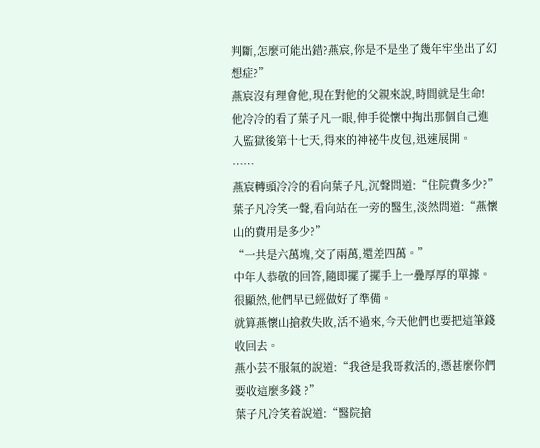判斷,怎麼可能出錯?燕宸,你是不是坐了幾年牢坐出了幻想症?”
燕宸沒有理會他,現在對他的父親來說,時間就是生命!
他冷冷的看了葉子凡一眼,伸手從懷中掏出那個自己進入監獄後第十七天,得來的神祕牛皮包,迅速展開。
……
燕宸轉頭冷冷的看向葉子凡,沉聲問道:“住院費多少?”
葉子凡冷笑一聲,看向站在一旁的醫生,淡然問道:“燕懷山的費用是多少?”
“一共是六萬塊,交了兩萬,還差四萬。”
中年人恭敬的回答,隨即擺了擺手上一疊厚厚的單據。
很顯然,他們早已經做好了準備。
就算燕懷山搶救失敗,活不過來,今天他們也要把這筆錢收回去。
燕小芸不服氣的說道:“我爸是我哥救活的,憑甚麼你們要收這麼多錢 ?”
葉子凡冷笑着說道:“醫院搶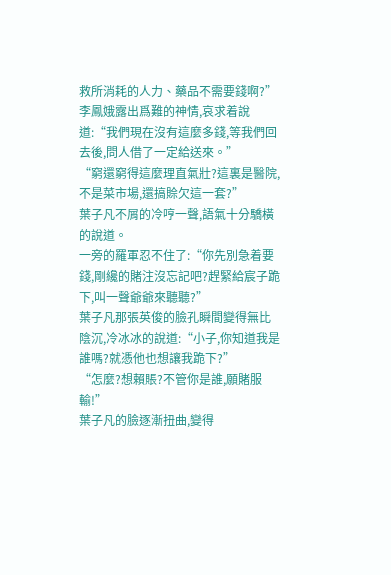救所消耗的人力、藥品不需要錢啊?”
李鳳娥露出爲難的神情,哀求着說道:“我們現在沒有這麼多錢,等我們回去後,問人借了一定給送來。”
“窮還窮得這麼理直氣壯?這裏是醫院,不是菜市場,還搞賒欠這一套?”
葉子凡不屑的冷哼一聲,語氣十分驕橫的說道。
一旁的羅軍忍不住了:“你先別急着要錢,剛纔的賭注沒忘記吧?趕緊給宸子跪下,叫一聲爺爺來聽聽?”
葉子凡那張英俊的臉孔瞬間變得無比陰沉,冷冰冰的說道:“小子,你知道我是誰嗎?就憑他也想讓我跪下?”
“怎麼?想賴賬?不管你是誰,願賭服輸!”
葉子凡的臉逐漸扭曲,變得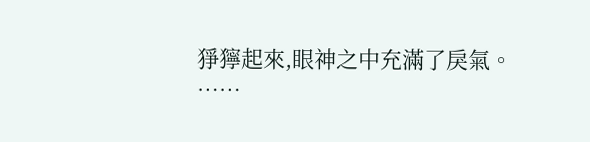猙獰起來,眼神之中充滿了戾氣。
……